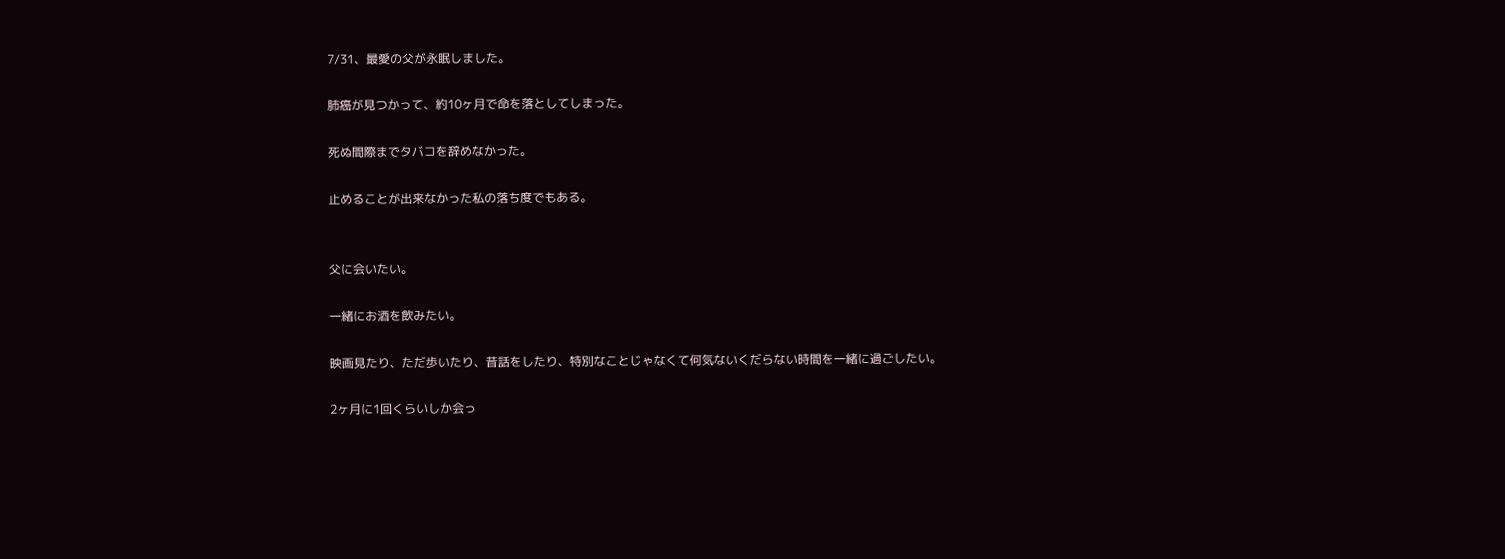7/31、最愛の父が永眠しました。

肺癌が見つかって、約10ヶ月で命を落としてしまった。

死ぬ間際までタバコを辞めなかった。

止めることが出来なかった私の落ち度でもある。


父に会いたい。

一緒にお酒を飲みたい。

映画見たり、ただ歩いたり、昔話をしたり、特別なことじゃなくて何気ないくだらない時間を一緒に過ごしたい。

2ヶ月に1回くらいしか会っ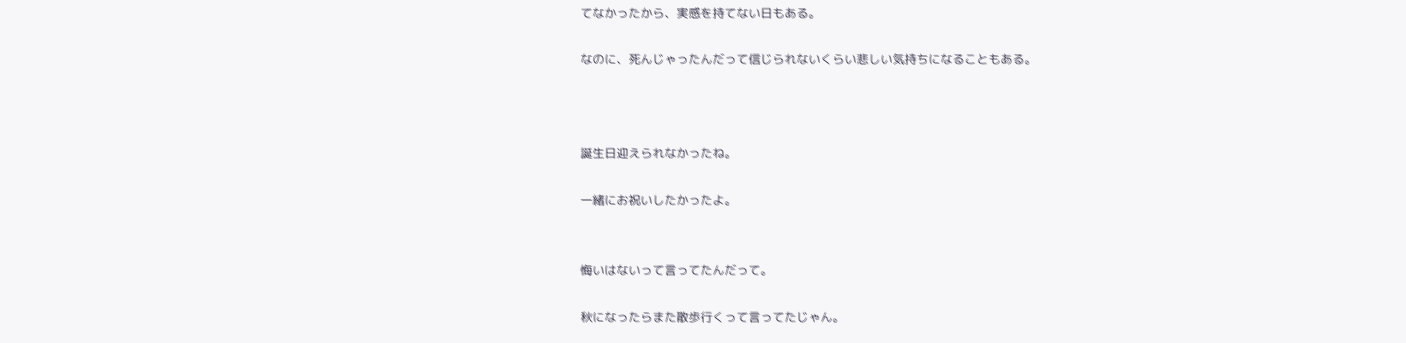てなかったから、実感を持てない日もある。

なのに、死んじゃったんだって信じられないくらい悲しい気持ちになることもある。



誕生日迎えられなかったね。

一緒にお祝いしたかったよ。


悔いはないって言ってたんだって。

秋になったらまた散歩行くって言ってたじゃん。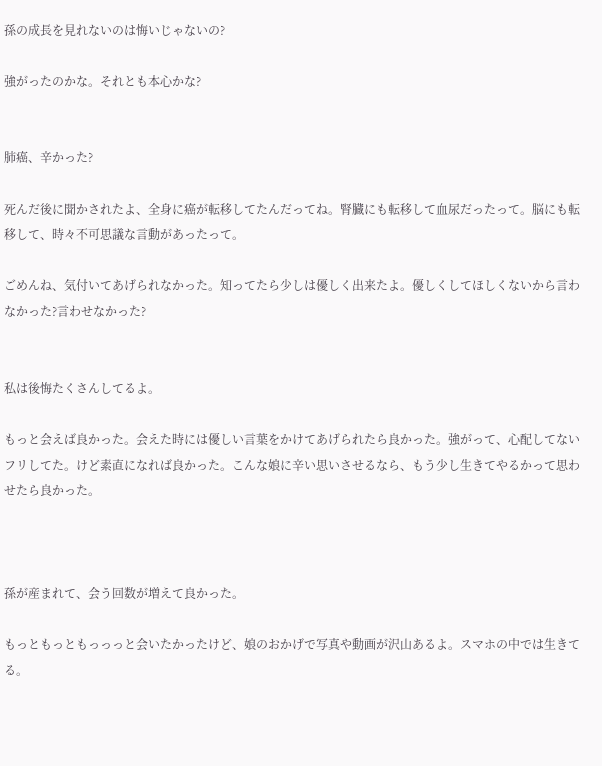孫の成長を見れないのは悔いじゃないの?

強がったのかな。それとも本心かな?


肺癌、辛かった?

死んだ後に聞かされたよ、全身に癌が転移してたんだってね。腎臓にも転移して血尿だったって。脳にも転移して、時々不可思議な言動があったって。

ごめんね、気付いてあげられなかった。知ってたら少しは優しく出来たよ。優しくしてほしくないから言わなかった?言わせなかった?


私は後悔たくさんしてるよ。

もっと会えば良かった。会えた時には優しい言葉をかけてあげられたら良かった。強がって、心配してないフリしてた。けど素直になれば良かった。こんな娘に辛い思いさせるなら、もう少し生きてやるかって思わせたら良かった。



孫が産まれて、会う回数が増えて良かった。

もっともっともっっっと会いたかったけど、娘のおかげで写真や動画が沢山あるよ。スマホの中では生きてる。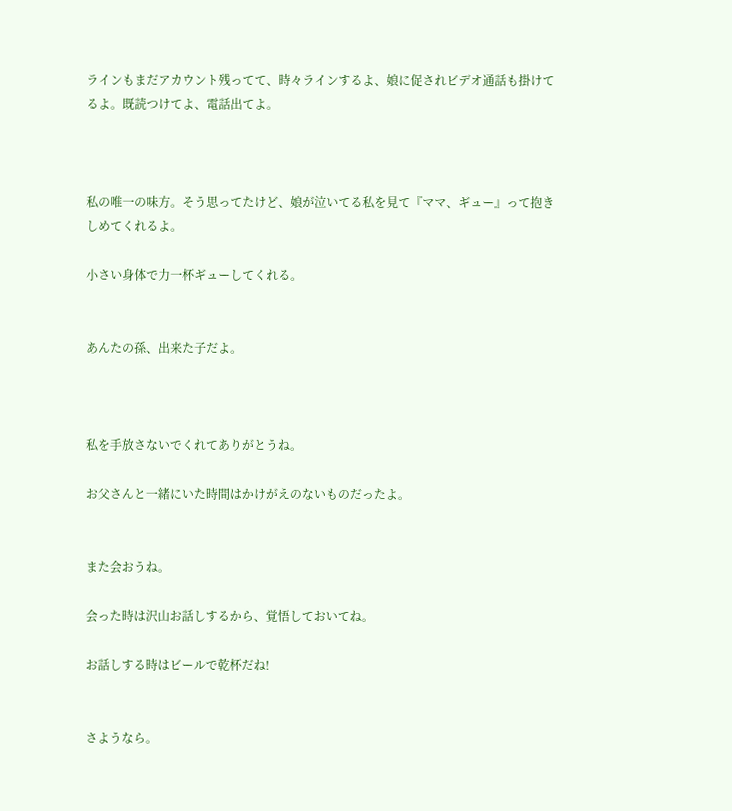ラインもまだアカウント残ってて、時々ラインするよ、娘に促されビデオ通話も掛けてるよ。既読つけてよ、電話出てよ。



私の唯一の味方。そう思ってたけど、娘が泣いてる私を見て『ママ、ギュー』って抱きしめてくれるよ。

小さい身体で力一杯ギューしてくれる。


あんたの孫、出来た子だよ。



私を手放さないでくれてありがとうね。

お父さんと一緒にいた時間はかけがえのないものだったよ。


また会おうね。

会った時は沢山お話しするから、覚悟しておいてね。

お話しする時はビールで乾杯だね!


さようなら。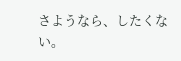さようなら、したくない。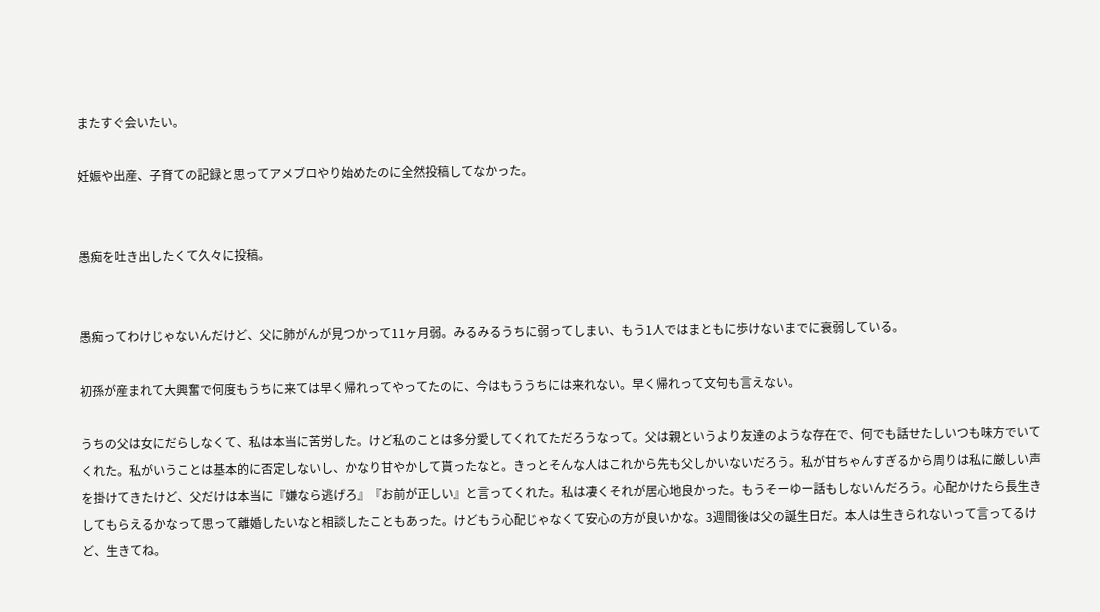またすぐ会いたい。

妊娠や出産、子育ての記録と思ってアメブロやり始めたのに全然投稿してなかった。


愚痴を吐き出したくて久々に投稿。


愚痴ってわけじゃないんだけど、父に肺がんが見つかって11ヶ月弱。みるみるうちに弱ってしまい、もう1人ではまともに歩けないまでに衰弱している。

初孫が産まれて大興奮で何度もうちに来ては早く帰れってやってたのに、今はもううちには来れない。早く帰れって文句も言えない。

うちの父は女にだらしなくて、私は本当に苦労した。けど私のことは多分愛してくれてただろうなって。父は親というより友達のような存在で、何でも話せたしいつも味方でいてくれた。私がいうことは基本的に否定しないし、かなり甘やかして貰ったなと。きっとそんな人はこれから先も父しかいないだろう。私が甘ちゃんすぎるから周りは私に厳しい声を掛けてきたけど、父だけは本当に『嫌なら逃げろ』『お前が正しい』と言ってくれた。私は凄くそれが居心地良かった。もうそーゆー話もしないんだろう。心配かけたら長生きしてもらえるかなって思って離婚したいなと相談したこともあった。けどもう心配じゃなくて安心の方が良いかな。3週間後は父の誕生日だ。本人は生きられないって言ってるけど、生きてね。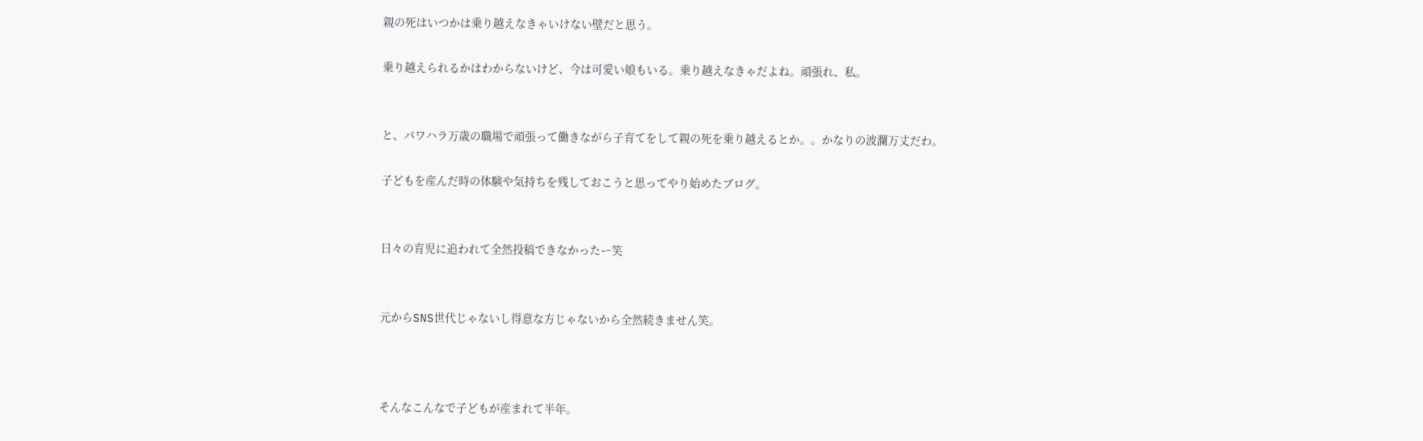親の死はいつかは乗り越えなきゃいけない壁だと思う。

乗り越えられるかはわからないけど、今は可愛い娘もいる。乗り越えなきゃだよね。頑張れ、私。


と、パワハラ万歳の職場で頑張って働きながら子育てをして親の死を乗り越えるとか。。かなりの波瀾万丈だわ。

子どもを産んだ時の体験や気持ちを残しておこうと思ってやり始めたブログ。


日々の育児に追われて全然投稿できなかったー笑


元からSNS世代じゃないし得意な方じゃないから全然続きません笑。



そんなこんなで子どもが産まれて半年。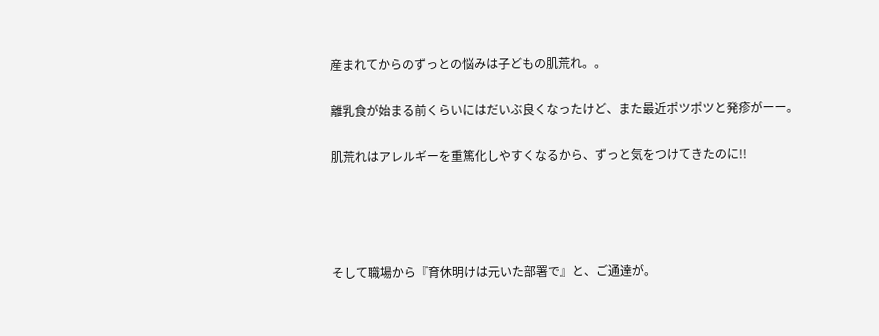産まれてからのずっとの悩みは子どもの肌荒れ。。

離乳食が始まる前くらいにはだいぶ良くなったけど、また最近ポツポツと発疹がーー。

肌荒れはアレルギーを重篤化しやすくなるから、ずっと気をつけてきたのに!!




そして職場から『育休明けは元いた部署で』と、ご通達が。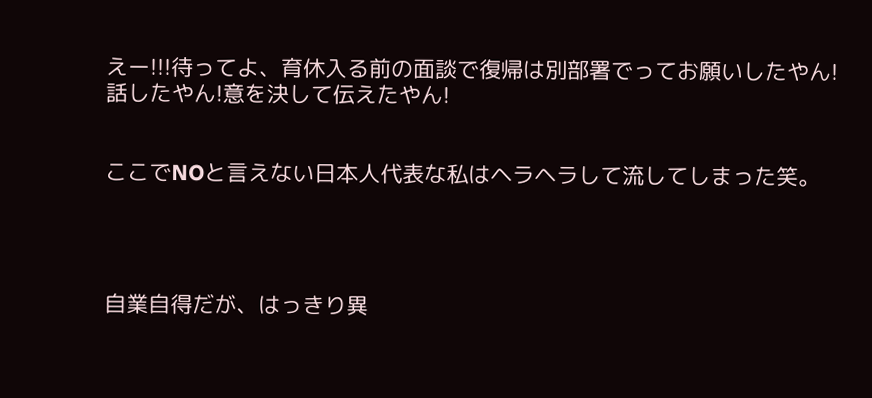えー!!!待ってよ、育休入る前の面談で復帰は別部署でってお願いしたやん!話したやん!意を決して伝えたやん!


ここでNOと言えない日本人代表な私はヘラヘラして流してしまった笑。




自業自得だが、はっきり異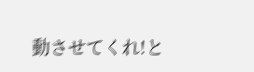動させてくれ!と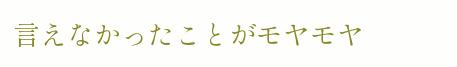言えなかったことがモヤモヤ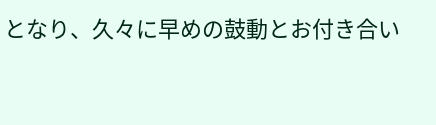となり、久々に早めの鼓動とお付き合い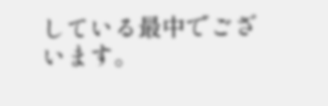している最中でございます。